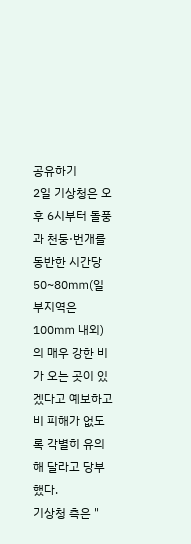공유하기
2일 기상청은 오후 6시부터 돌풍과 천둥·번개를 동반한 시간당 50~80㎜(일부지역은 100㎜ 내외)의 매우 강한 비가 오는 곳이 있겠다고 예보하고 비 피해가 없도록 각별히 유의해 달라고 당부했다.
기상청 측은 "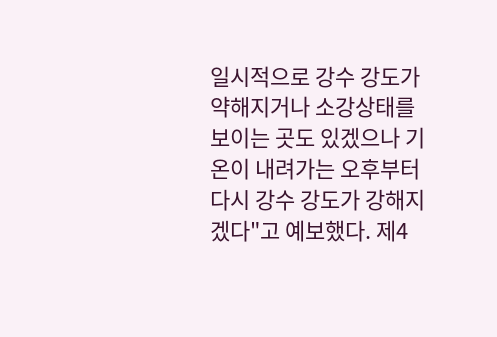일시적으로 강수 강도가 약해지거나 소강상태를 보이는 곳도 있겠으나 기온이 내려가는 오후부터 다시 강수 강도가 강해지겠다"고 예보했다. 제4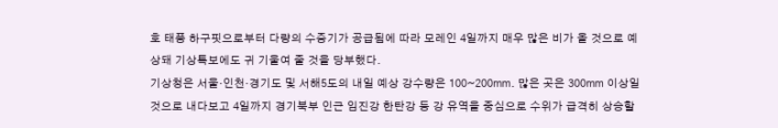호 태풍 하구핏으로부터 다량의 수증기가 공급됨에 따라 모레인 4일까지 매우 많은 비가 올 것으로 예상돼 기상특보에도 귀 기울여 줄 것을 당부했다.
기상청은 서울·인천·경기도 및 서해5도의 내일 예상 강수량은 100~200㎜. 많은 곳은 300㎜ 이상일 것으로 내다보고 4일까지 경기북부 인근 임진강 한탄강 등 강 유역을 중심으로 수위가 급격히 상승할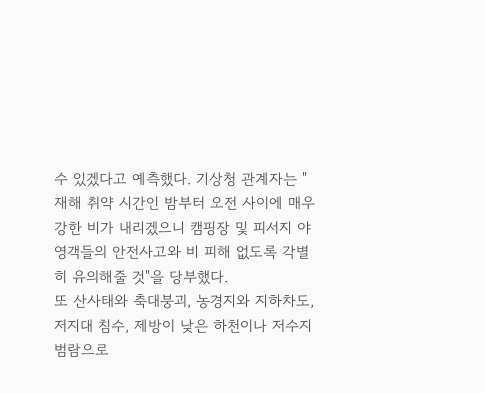수 있겠다고 예측했다. 기상청 관계자는 "재해 취약 시간인 밤부터 오전 사이에 매우 강한 비가 내리겠으니 캠핑장 및 피서지 야영객들의 안전사고와 비 피해 없도록 각별히 유의해줄 것"을 당부했다.
또 산사태와 축대붕괴, 농경지와 지하차도, 저지대 침수, 제방이 낮은 하천이나 저수지 범람으로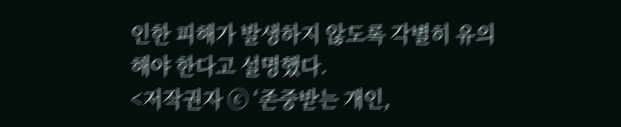인한 피해가 발생하지 않도록 각별히 유의해야 한다고 설명했다.
<저작권자 ⓒ ‘존중받는 개인,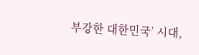부강한 대한민국’ 시대,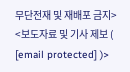무단전재 및 재배포 금지>
<보도자료 및 기사 제보 ( [email protected] )>